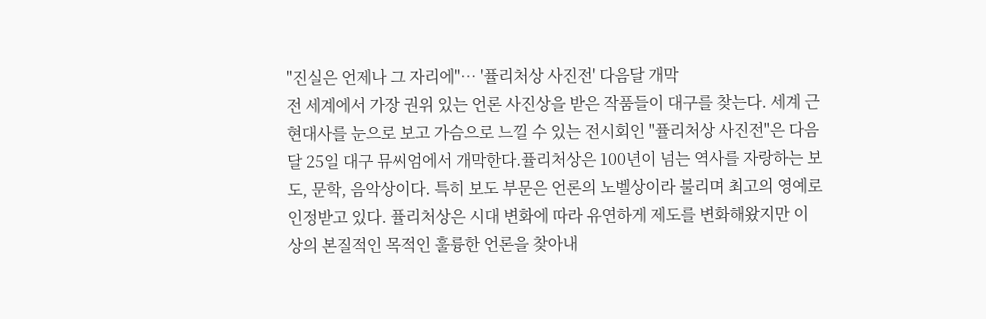"진실은 언제나 그 자리에"… '퓰리처상 사진전' 다음달 개막
전 세계에서 가장 권위 있는 언론 사진상을 받은 작품들이 대구를 찾는다. 세계 근현대사를 눈으로 보고 가슴으로 느낄 수 있는 전시회인 "퓰리처상 사진전"은 다음 달 25일 대구 뮤씨엄에서 개막한다.퓰리처상은 100년이 넘는 역사를 자랑하는 보도, 문학, 음악상이다. 특히 보도 부문은 언론의 노벨상이라 불리며 최고의 영예로 인정받고 있다. 퓰리처상은 시대 변화에 따라 유연하게 제도를 변화해왔지만 이 상의 본질적인 목적인 훌륭한 언론을 찾아내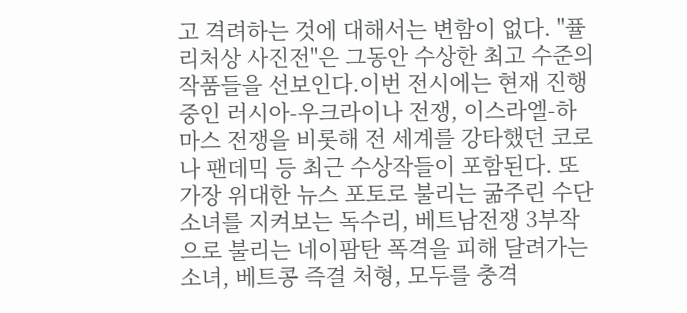고 격려하는 것에 대해서는 변함이 없다. "퓰리처상 사진전"은 그동안 수상한 최고 수준의 작품들을 선보인다.이번 전시에는 현재 진행 중인 러시아-우크라이나 전쟁, 이스라엘-하마스 전쟁을 비롯해 전 세계를 강타했던 코로나 팬데믹 등 최근 수상작들이 포함된다. 또 가장 위대한 뉴스 포토로 불리는 굶주린 수단 소녀를 지켜보는 독수리, 베트남전쟁 3부작으로 불리는 네이팜탄 폭격을 피해 달려가는 소녀, 베트콩 즉결 처형, 모두를 충격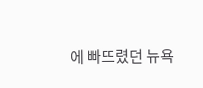에 빠뜨렸던 뉴욕